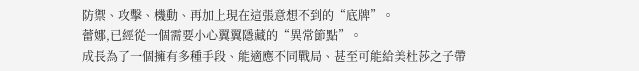防禦、攻擊、機動、再加上現在這張意想不到的“底牌”。
蕾娜,已經從一個需要小心翼翼隱藏的“異常節點”。
成長為了一個擁有多種手段、能適應不同戰局、甚至可能給美杜莎之子帶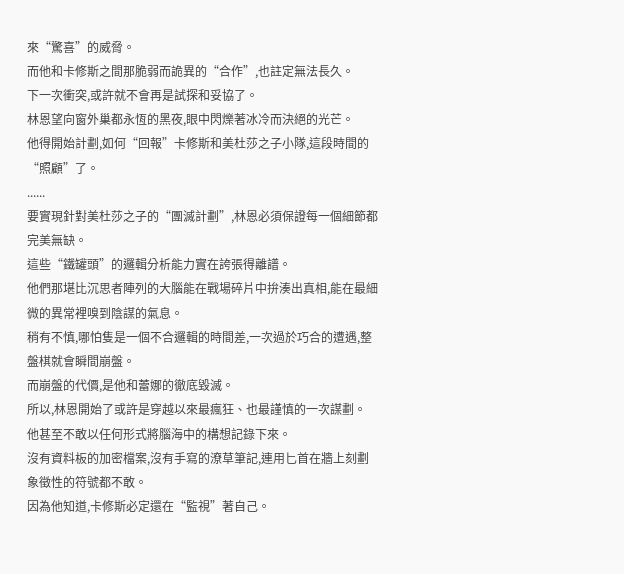來“驚喜”的威脅。
而他和卡修斯之間那脆弱而詭異的“合作”,也註定無法長久。
下一次衝突,或許就不會再是試探和妥協了。
林恩望向窗外巢都永恆的黑夜,眼中閃爍著冰冷而決絕的光芒。
他得開始計劃,如何“回報”卡修斯和美杜莎之子小隊,這段時間的“照顧”了。
......
要實現針對美杜莎之子的“團滅計劃”,林恩必須保證每一個細節都完美無缺。
這些“鐵罐頭”的邏輯分析能力實在誇張得離譜。
他們那堪比沉思者陣列的大腦能在戰場碎片中拚湊出真相,能在最細微的異常裡嗅到陰謀的氣息。
稍有不慎,哪怕隻是一個不合邏輯的時間差,一次過於巧合的遭遇,整盤棋就會瞬間崩盤。
而崩盤的代價,是他和蕾娜的徹底毀滅。
所以,林恩開始了或許是穿越以來最瘋狂、也最謹慎的一次謀劃。
他甚至不敢以任何形式將腦海中的構想記錄下來。
沒有資料板的加密檔案,沒有手寫的潦草筆記,連用匕首在牆上刻劃象徵性的符號都不敢。
因為他知道,卡修斯必定還在“監視”著自己。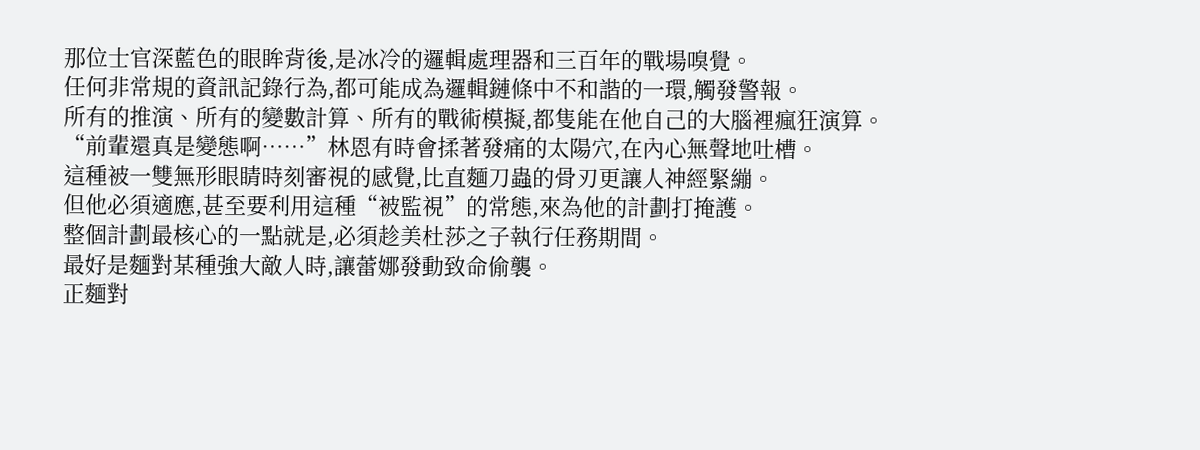那位士官深藍色的眼眸背後,是冰冷的邏輯處理器和三百年的戰場嗅覺。
任何非常規的資訊記錄行為,都可能成為邏輯鏈條中不和諧的一環,觸發警報。
所有的推演、所有的變數計算、所有的戰術模擬,都隻能在他自己的大腦裡瘋狂演算。
“前輩還真是變態啊……”林恩有時會揉著發痛的太陽穴,在內心無聲地吐槽。
這種被一雙無形眼睛時刻審視的感覺,比直麵刀蟲的骨刃更讓人神經緊繃。
但他必須適應,甚至要利用這種“被監視”的常態,來為他的計劃打掩護。
整個計劃最核心的一點就是,必須趁美杜莎之子執行任務期間。
最好是麵對某種強大敵人時,讓蕾娜發動致命偷襲。
正麵對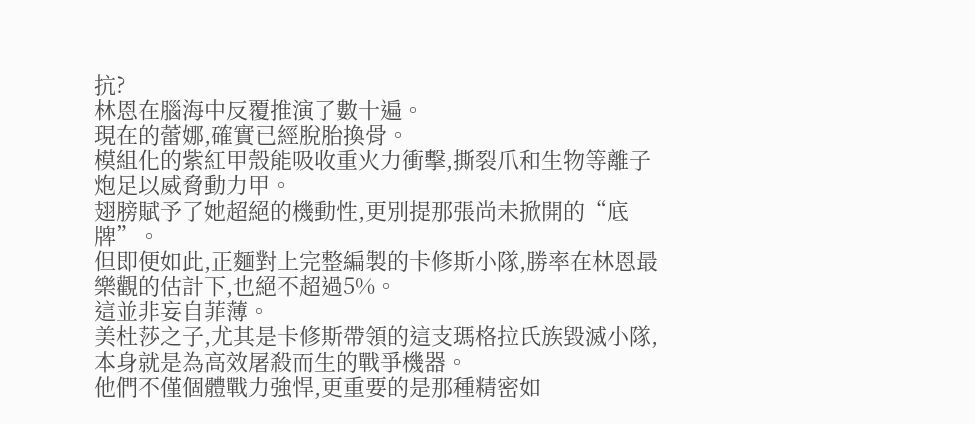抗?
林恩在腦海中反覆推演了數十遍。
現在的蕾娜,確實已經脫胎換骨。
模組化的紫紅甲殼能吸收重火力衝擊,撕裂爪和生物等離子炮足以威脅動力甲。
翅膀賦予了她超絕的機動性,更別提那張尚未掀開的“底牌”。
但即便如此,正麵對上完整編製的卡修斯小隊,勝率在林恩最樂觀的估計下,也絕不超過5%。
這並非妄自菲薄。
美杜莎之子,尤其是卡修斯帶領的這支瑪格拉氏族毀滅小隊,本身就是為高效屠殺而生的戰爭機器。
他們不僅個體戰力強悍,更重要的是那種精密如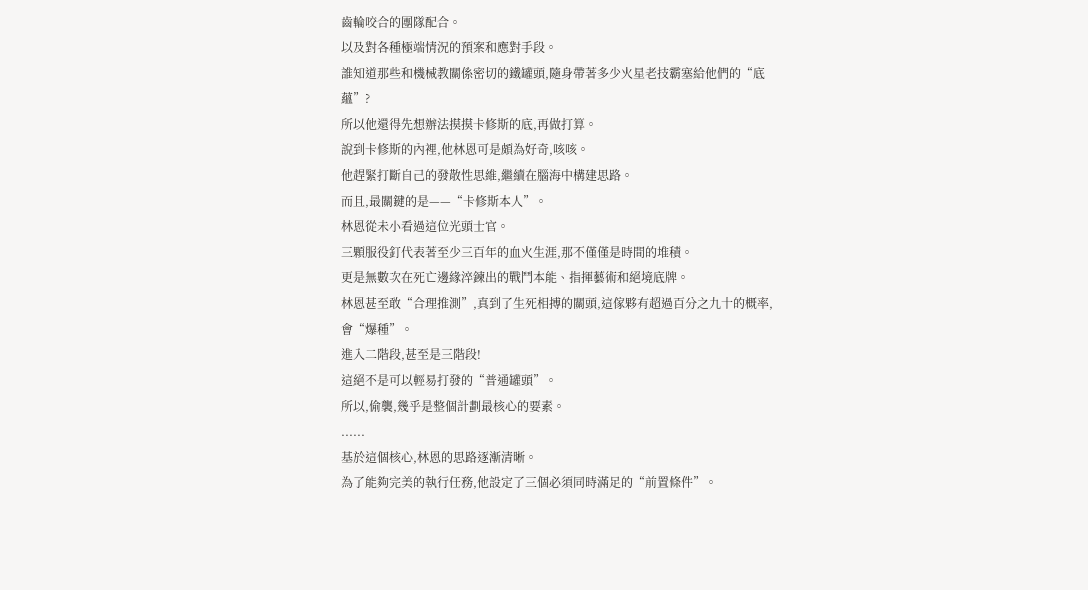齒輪咬合的團隊配合。
以及對各種極端情況的預案和應對手段。
誰知道那些和機械教關係密切的鐵罐頭,隨身帶著多少火星老技霸塞給他們的“底蘊”?
所以他還得先想辦法摸摸卡修斯的底,再做打算。
說到卡修斯的內裡,他林恩可是頗為好奇,咳咳。
他趕緊打斷自己的發散性思維,繼續在腦海中構建思路。
而且,最關鍵的是——“卡修斯本人”。
林恩從未小看過這位光頭士官。
三顆服役釘代表著至少三百年的血火生涯,那不僅僅是時間的堆積。
更是無數次在死亡邊緣淬鍊出的戰鬥本能、指揮藝術和絕境底牌。
林恩甚至敢“合理推測”,真到了生死相搏的關頭,這傢夥有超過百分之九十的概率,會“爆種”。
進入二階段,甚至是三階段!
這絕不是可以輕易打發的“普通罐頭”。
所以,偷襲,幾乎是整個計劃最核心的要素。
......
基於這個核心,林恩的思路逐漸清晰。
為了能夠完美的執行任務,他設定了三個必須同時滿足的“前置條件”。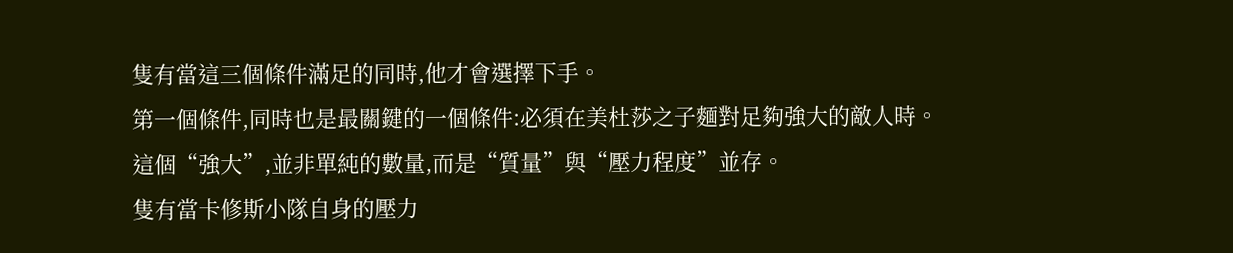隻有當這三個條件滿足的同時,他才會選擇下手。
第一個條件,同時也是最關鍵的一個條件:必須在美杜莎之子麵對足夠強大的敵人時。
這個“強大”,並非單純的數量,而是“質量”與“壓力程度”並存。
隻有當卡修斯小隊自身的壓力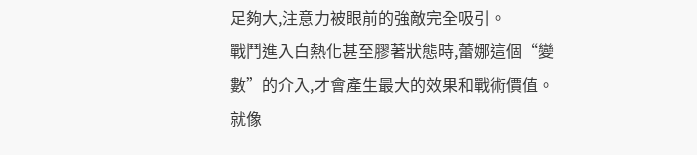足夠大,注意力被眼前的強敵完全吸引。
戰鬥進入白熱化甚至膠著狀態時,蕾娜這個“變數”的介入,才會產生最大的效果和戰術價值。
就像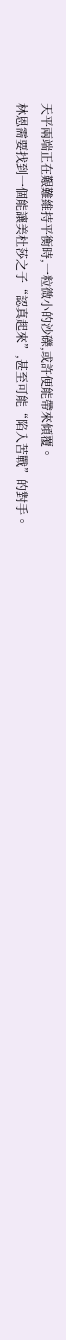天平兩端正在艱難維持平衡時,一粒微小的沙礫,或許便能帶來傾覆。
林恩需要找到一個能讓美杜莎之子“認真起來”,甚至可能“陷入苦戰”的對手。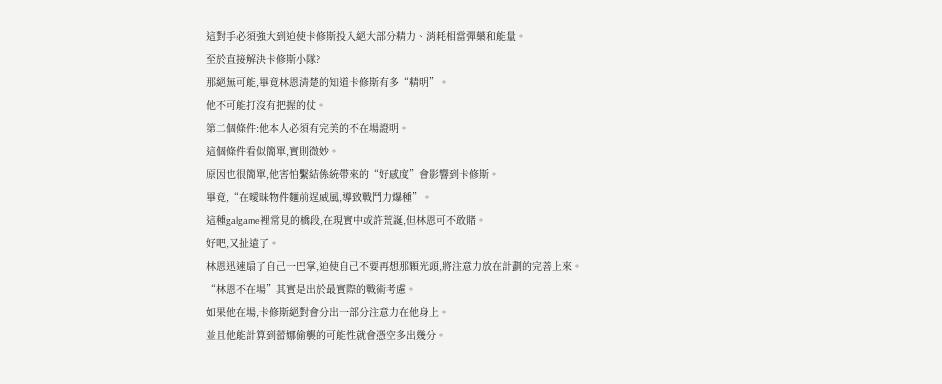這對手必須強大到迫使卡修斯投入絕大部分精力、消耗相當彈藥和能量。
至於直接解決卡修斯小隊?
那絕無可能,畢竟林恩清楚的知道卡修斯有多“精明”。
他不可能打沒有把握的仗。
第二個條件:他本人必須有完美的不在場證明。
這個條件看似簡單,實則微妙。
原因也很簡單,他害怕繫結係統帶來的“好感度”會影響到卡修斯。
畢竟,“在曖昧物件麵前逞威風,導致戰鬥力爆種”。
這種galgame裡常見的橋段,在現實中或許荒誕,但林恩可不敢賭。
好吧,又扯遠了。
林恩迅速扇了自己一巴掌,迫使自己不要再想那顆光頭,將注意力放在計劃的完善上來。
“林恩不在場”其實是出於最實際的戰術考慮。
如果他在場,卡修斯絕對會分出一部分注意力在他身上。
並且他能計算到蕾娜偷襲的可能性就會憑空多出幾分。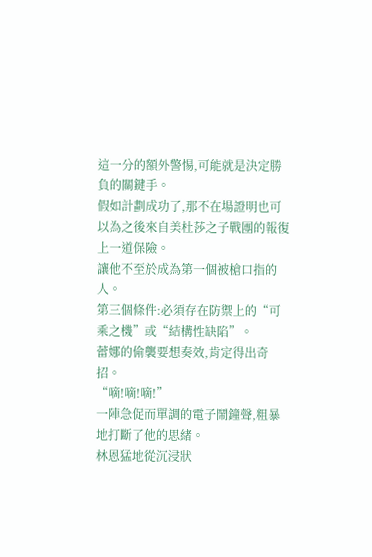這一分的額外警惕,可能就是決定勝負的關鍵手。
假如計劃成功了,那不在場證明也可以為之後來自美杜莎之子戰團的報復上一道保險。
讓他不至於成為第一個被槍口指的人。
第三個條件:必須存在防禦上的“可乘之機”或“結構性缺陷”。
蕾娜的偷襲要想奏效,肯定得出奇招。
“嘀!嘀!嘀!”
一陣急促而單調的電子鬧鐘聲,粗暴地打斷了他的思緒。
林恩猛地從沉浸狀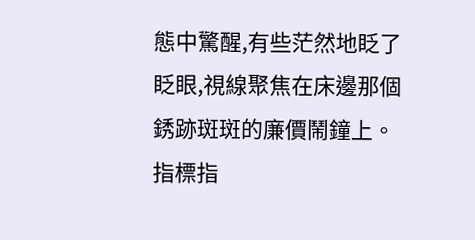態中驚醒,有些茫然地眨了眨眼,視線聚焦在床邊那個銹跡斑斑的廉價鬧鐘上。
指標指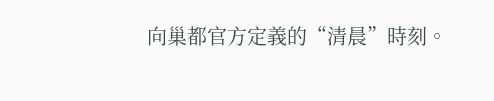向巢都官方定義的“清晨”時刻。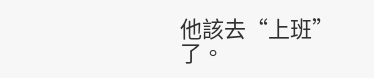他該去“上班”了。